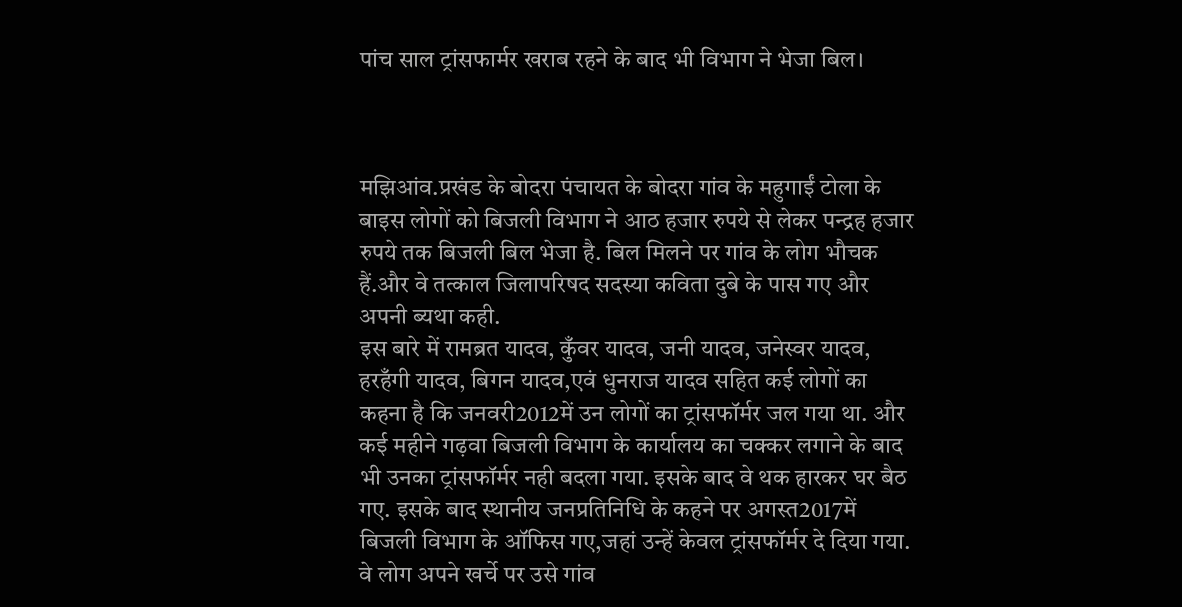पांच साल ट्रांसफार्मर खराब रहने के बाद भी विभाग ने भेजा बिल।



मझिआंव.प्रखंड के बोदरा पंचायत के बोदरा गांव के महुगाईं टोला के बाइस लोगों को बिजली विभाग ने आठ हजार रुपये से लेकर पन्द्रह हजार रुपये तक बिजली बिल भेजा है. बिल मिलने पर गांव के लोग भौचक हैं.और वे तत्काल जिलापरिषद सदस्या कविता दुबे के पास गए और अपनी ब्यथा कही.
इस बारे में रामब्रत यादव, कुँवर यादव, जनी यादव, जनेस्वर यादव, हरहँगी यादव, बिगन यादव,एवं धुनराज यादव सहित कई लोगों का कहना है कि जनवरी2012में उन लोगों का ट्रांसफॉर्मर जल गया था. और कई महीने गढ़वा बिजली विभाग के कार्यालय का चक्कर लगाने के बाद भी उनका ट्रांसफॉर्मर नही बदला गया. इसके बाद वे थक हारकर घर बैठ गए. इसके बाद स्थानीय जनप्रतिनिधि के कहने पर अगस्त2017में बिजली विभाग के ऑफिस गए,जहां उन्हें केवल ट्रांसफॉर्मर दे दिया गया. वे लोग अपने खर्चे पर उसे गांव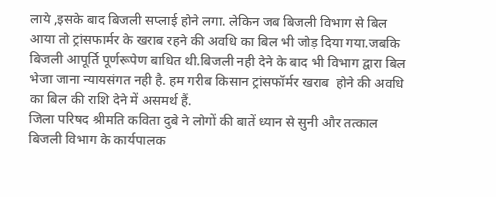लाये ,इसके बाद बिजली सप्लाई होने लगा. लेकिन जब बिजली विभाग से बिल आया तो ट्रांसफार्मर के खराब रहने की अवधि का बिल भी जोड़ दिया गया.जबकि बिजली आपूर्ति पूर्णरूपेण बाधित थी.बिजली नही देने के बाद भी विभाग द्वारा बिल भेजा जाना न्यायसंगत नही है. हम गरीब किसान ट्रांसफॉर्मर खराब  होने की अवधि का बिल की राशि देने में असमर्थ हैं.
जिला परिषद श्रीमति कविता दुबे ने लोगों की बातें ध्यान से सुनी और तत्काल बिजली विभाग के कार्यपालक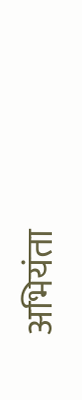अभियंता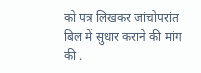को पत्र लिखकर जांचोपरांत बिल में सुधार कराने की मांग की .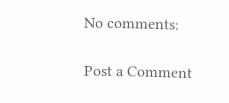No comments:

Post a Comment